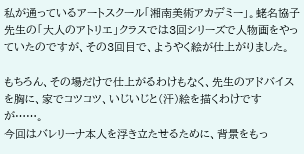私が通っているアートスクール「湘南美術アカデミー」。蛯名協子先生の「大人のアトリエ」クラスでは3回シリーズで人物画をやっていたのですが、その3回目で、ようやく絵が仕上がりました。

もちろん、その場だけで仕上がるわけもなく、先生のアドバイスを胸に、家でコツコツ、いじいじと(汗)絵を描くわけですが……。
今回はバレリーナ本人を浮き立たせるために、背景をもっ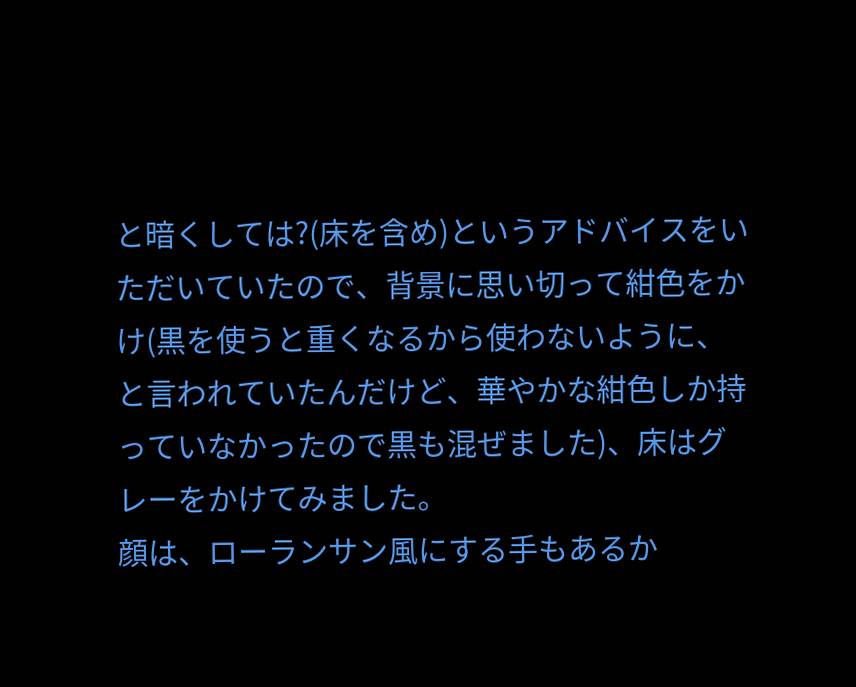と暗くしては?(床を含め)というアドバイスをいただいていたので、背景に思い切って紺色をかけ(黒を使うと重くなるから使わないように、と言われていたんだけど、華やかな紺色しか持っていなかったので黒も混ぜました)、床はグレーをかけてみました。
顔は、ローランサン風にする手もあるか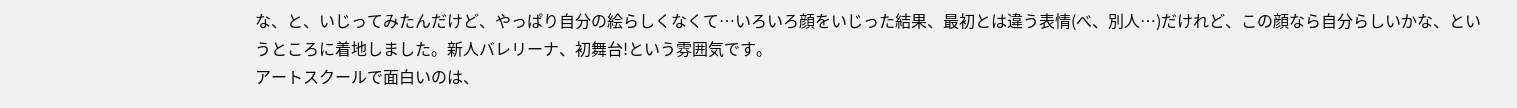な、と、いじってみたんだけど、やっぱり自分の絵らしくなくて…いろいろ顔をいじった結果、最初とは違う表情(べ、別人…)だけれど、この顔なら自分らしいかな、というところに着地しました。新人バレリーナ、初舞台!という雰囲気です。
アートスクールで面白いのは、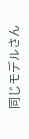同じモデルさん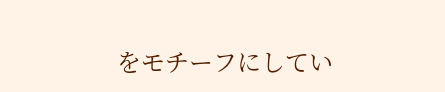をモチーフにしてい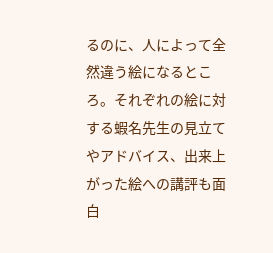るのに、人によって全然違う絵になるところ。それぞれの絵に対する蝦名先生の見立てやアドバイス、出来上がった絵への講評も面白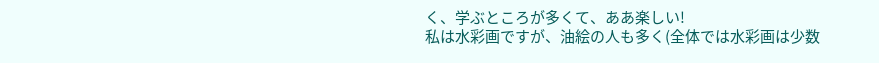く、学ぶところが多くて、ああ楽しい!
私は水彩画ですが、油絵の人も多く(全体では水彩画は少数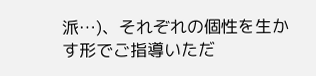派…)、それぞれの個性を生かす形でご指導いただ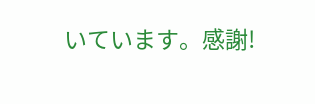いています。感謝!